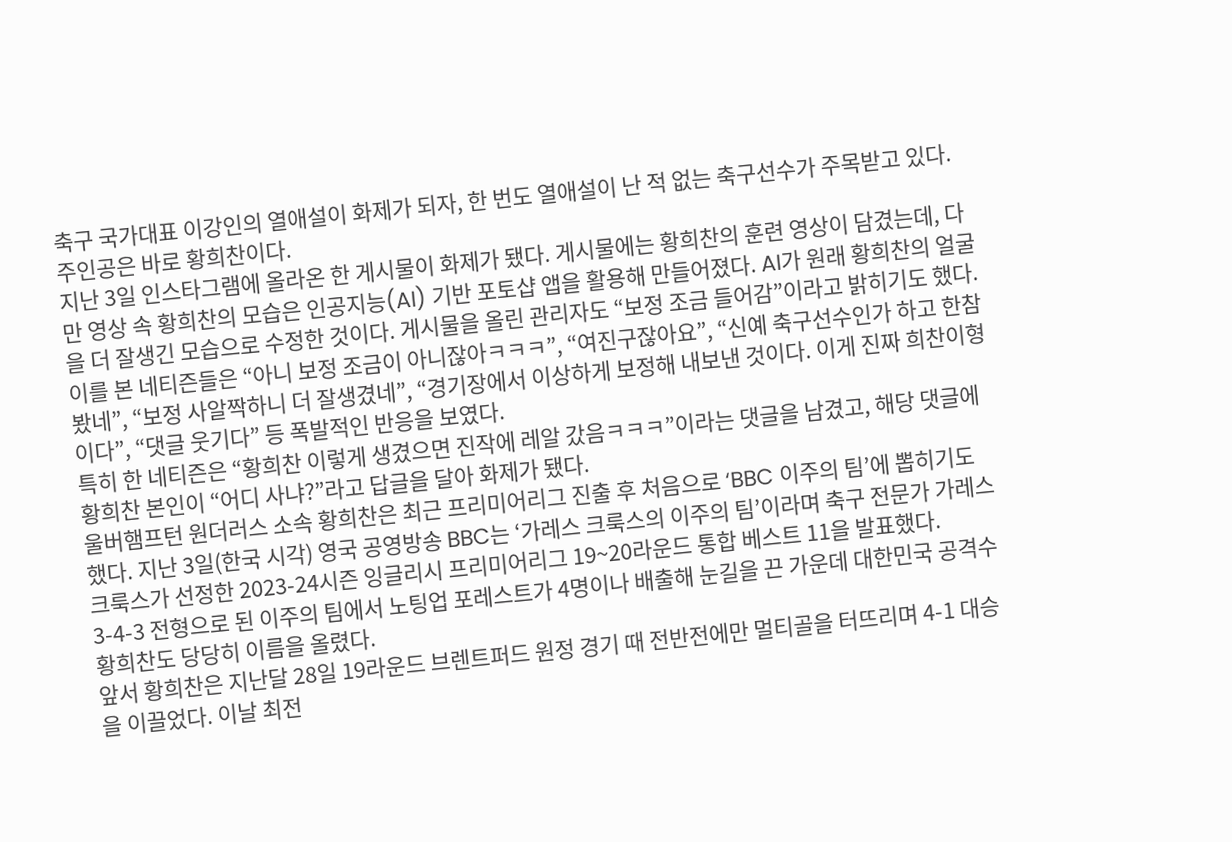축구 국가대표 이강인의 열애설이 화제가 되자, 한 번도 열애설이 난 적 없는 축구선수가 주목받고 있다. 주인공은 바로 황희찬이다.
지난 3일 인스타그램에 올라온 한 게시물이 화제가 됐다. 게시물에는 황희찬의 훈련 영상이 담겼는데, 다만 영상 속 황희찬의 모습은 인공지능(AI) 기반 포토샵 앱을 활용해 만들어졌다. AI가 원래 황희찬의 얼굴을 더 잘생긴 모습으로 수정한 것이다. 게시물을 올린 관리자도 “보정 조금 들어감”이라고 밝히기도 했다.
이를 본 네티즌들은 “아니 보정 조금이 아니잖아ㅋㅋㅋ”, “여진구잖아요”, “신예 축구선수인가 하고 한참 봤네”, “보정 사알짝하니 더 잘생겼네”, “경기장에서 이상하게 보정해 내보낸 것이다. 이게 진짜 희찬이형이다”, “댓글 웃기다” 등 폭발적인 반응을 보였다.
특히 한 네티즌은 “황희찬 이렇게 생겼으면 진작에 레알 갔음ㅋㅋㅋ”이라는 댓글을 남겼고, 해당 댓글에 황희찬 본인이 “어디 사냐?”라고 답글을 달아 화제가 됐다.
울버햄프턴 원더러스 소속 황희찬은 최근 프리미어리그 진출 후 처음으로 ‘BBC 이주의 팀’에 뽑히기도 했다. 지난 3일(한국 시각) 영국 공영방송 BBC는 ‘가레스 크룩스의 이주의 팀’이라며 축구 전문가 가레스 크룩스가 선정한 2023-24시즌 잉글리시 프리미어리그 19~20라운드 통합 베스트 11을 발표했다.
3-4-3 전형으로 된 이주의 팀에서 노팅업 포레스트가 4명이나 배출해 눈길을 끈 가운데 대한민국 공격수 황희찬도 당당히 이름을 올렸다.
앞서 황희찬은 지난달 28일 19라운드 브렌트퍼드 원정 경기 때 전반전에만 멀티골을 터뜨리며 4-1 대승을 이끌었다. 이날 최전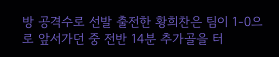방 공격수로 선발 출전한 황희찬은 팀이 1-0으로 앞서가던 중 전반 14분 추가골을 터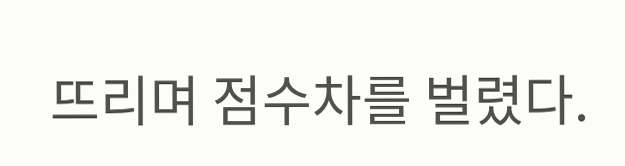뜨리며 점수차를 벌렸다.